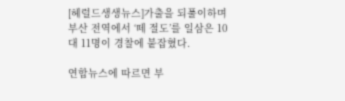[헤럴드생생뉴스]가출을 되풀이하며 부산 전역에서 ‘떼 절도’를 일삼은 10대 11명이 경찰에 붙잡혔다.

연합뉴스에 따르면 부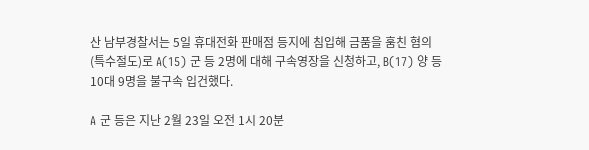산 남부경찰서는 5일 휴대전화 판매점 등지에 침입해 금품을 훔친 혐의(특수절도)로 A(15) 군 등 2명에 대해 구속영장을 신청하고, B(17) 양 등 10대 9명을 불구속 입건했다.

A 군 등은 지난 2월 23일 오전 1시 20분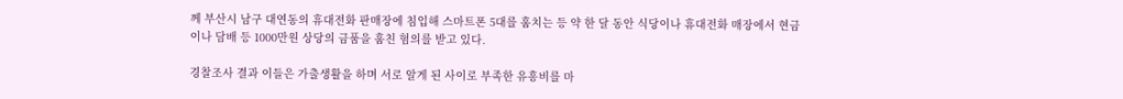께 부산시 남구 대연동의 휴대전화 판매장에 침입해 스마트폰 5대를 훔치는 등 약 한 달 동안 식당이나 휴대전화 매장에서 현금이나 담배 등 1000만원 상당의 금품을 훔친 혐의를 받고 있다.

경찰조사 결과 이들은 가출생활을 하며 서로 알게 된 사이로 부족한 유흥비를 마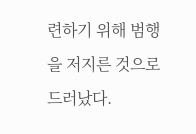련하기 위해 범행을 저지른 것으로 드러났다.